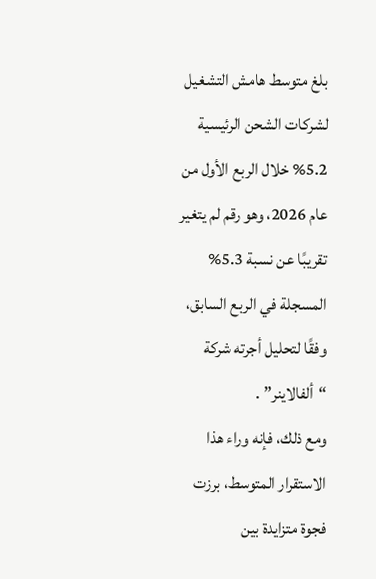بلغ متوسط هامش التشغيل لشركات الشحن الرئيسية 5.2% خلال الربع الأول من عام 2026، وهو رقم لم يتغير تقريبًا عن نسبة 5.3% المسجلة في الربع السابق، وفقًا لتحليل أجرته شركة “ألفالاينر” .
ومع ذلك، فإنه وراء هذا الاستقرار المتوسط، برزت فجوة متزايدة بين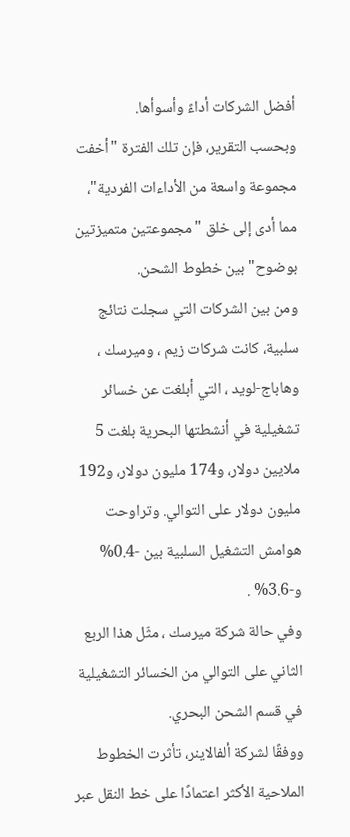أفضل الشركات أداءً وأسوأها.
وبحسب التقرير، فإن تلك الفترة "أخفت مجموعة واسعة من الأداءات الفردية"، مما أدى إلى خلق "مجموعتين متميزتين بوضوح" بين خطوط الشحن.
ومن بين الشركات التي سجلت نتائج سلبية، كانت شركات زيم ، وميرسك ، وهاباج-لويد ، التي أبلغت عن خسائر تشغيلية في أنشطتها البحرية بلغت 5 ملايين دولار، و174 مليون دولار، و192 مليون دولار على التوالي. وتراوحت هوامش التشغيل السلبية بين -0.4% و-3.6% .
وفي حالة شركة ميرسك ، مثّل هذا الربع الثاني على التوالي من الخسائر التشغيلية في قسم الشحن البحري.
ووفقًا لشركة ألفالاينر، تأثرت الخطوط الملاحية الأكثر اعتمادًا على خط النقل عبر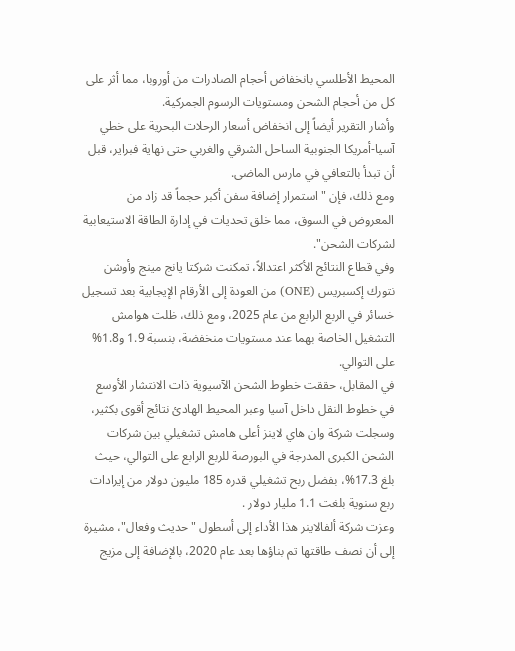المحيط الأطلسي بانخفاض أحجام الصادرات من أوروبا، مما أثر على كل من أحجام الشحن ومستويات الرسوم الجمركية.
وأشار التقرير أيضاً إلى انخفاض أسعار الرحلات البحرية على خطي آسيا-أمريكا الجنوبية الساحل الشرقي والغربي حتى نهاية فبراير، قبل أن تبدأ بالتعافي في مارس الماضى.
ومع ذلك، فإن "استمرار إضافة سفن أكبر حجماً قد زاد من المعروض في السوق، مما خلق تحديات في إدارة الطاقة الاستيعابية لشركات الشحن".
وفي قطاع النتائج الأكثر اعتدالاً، تمكنت شركتا يانج مينج وأوشن نتورك إكسبريس (ONE) من العودة إلى الأرقام الإيجابية بعد تسجيل خسائر في الربع الرابع من عام 2025، ومع ذلك، ظلت هوامش التشغيل الخاصة بهما عند مستويات منخفضة، بنسبة 1.9 و1.8% على التوالي.
في المقابل، حققت خطوط الشحن الآسيوية ذات الانتشار الأوسع في خطوط النقل داخل آسيا وعبر المحيط الهادئ نتائج أقوى بكثير، وسجلت شركة وان هاي لاينز أعلى هامش تشغيلي بين شركات الشحن الكبرى المدرجة في البورصة للربع الرابع على التوالي، حيث بلغ 17.3%، بفضل ربح تشغيلي قدره 185 مليون دولار من إيرادات ربع سنوية بلغت 1.1 مليار دولار .
وعزت شركة ألفالاينر هذا الأداء إلى أسطول "حديث وفعال"، مشيرة إلى أن نصف طاقتها تم بناؤها بعد عام 2020، بالإضافة إلى مزيج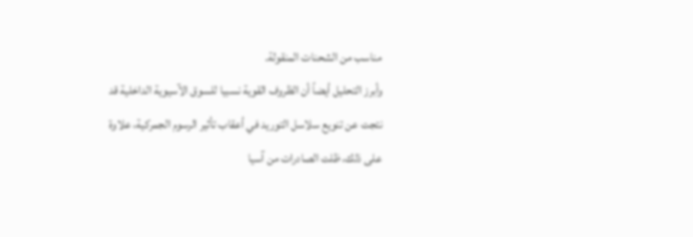مناسب من الشحنات المنقولة.
وأبرز التحليل أيضاً أن الظروف القوية نسبيا للسوق الآسيوية الداخلية قد نتجت عن تنويع سلاسل التوريد في أعقاب تأثير الرسوم الجمركية، علاوة على ذلك، ظلت الصادرات من آسيا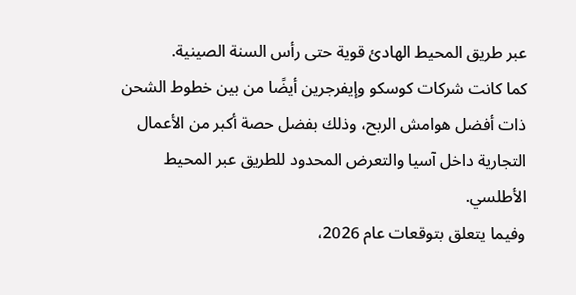عبر طريق المحيط الهادئ قوية حتى رأس السنة الصينية.
كما كانت شركات كوسكو وإيفرجرين أيضًا من بين خطوط الشحن ذات أفضل هوامش الربح، وذلك بفضل حصة أكبر من الأعمال التجارية داخل آسيا والتعرض المحدود للطريق عبر المحيط الأطلسي.
وفيما يتعلق بتوقعات عام 2026،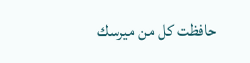حافظت كل من ميرسك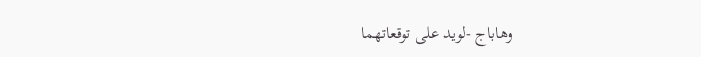وهاباج -لويد على توقعاتهما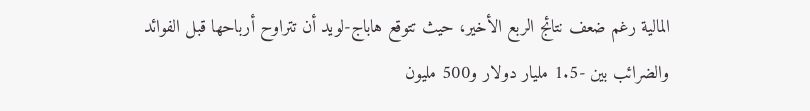المالية رغم ضعف نتائج الربع الأخير، حيث تتوقع هاباج-لويد أن تتراوح أرباحها قبل الفوائد والضرائب بين -1.5 مليار دولار و500 مليون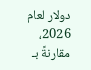دولار لعام 2026، مقارنةً بـ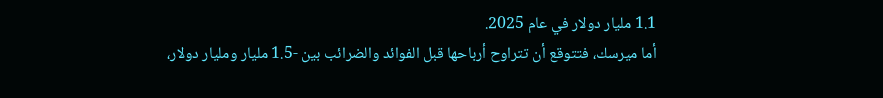1.1 مليار دولار في عام 2025.
أما ميرسك، فتتوقع أن تتراوح أرباحها قبل الفوائد والضرائب بين -1.5 مليار ومليار دولار،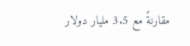مقارنةً مع 3.5 مليار دولار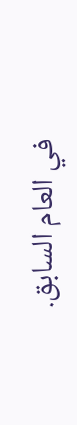في العام السابق.